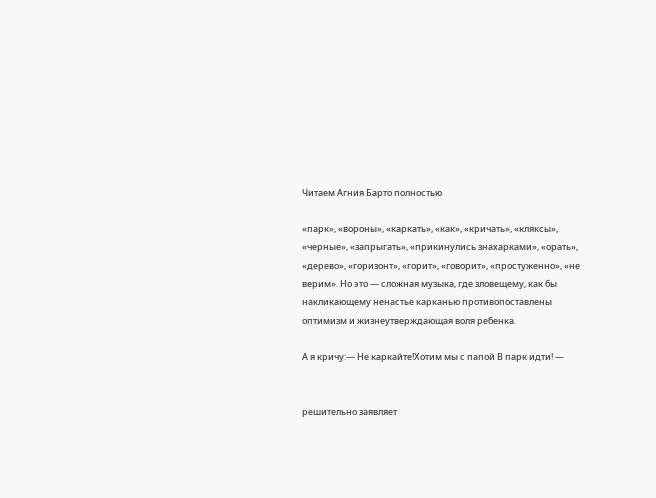Читаем Агния Барто полностью

«парк», «вороны», «каркать», «как», «кричать», «кляксы», «черные», «запрыгать», «прикинулись знахарками», «орать», «дерево», «горизонт», «горит», «говорит», «простуженно», «не верим». Но это — сложная музыка, где зловещему, как бы накликающему ненастье карканью противопоставлены оптимизм и жизнеутверждающая воля ребенка.

А я кричу:— Не каркайте!Хотим мы с папой В парк идти! —


решительно заявляет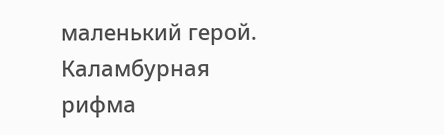маленький герой. Каламбурная рифма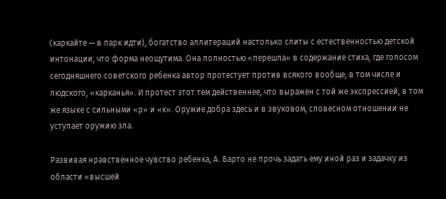(каркайте — в парк идти), богатство аллитераций настолько слиты с естественностью детской интонации, что форма неощутима. Она полностью «перешла» в содержание стиха, где голосом сегодняшнего советского ребенка автор протестует против всякого вообще, в том числе и людского, «карканья». И протест этот тем действеннее, что выражен с той же экспрессией, в том же языке с сильными «р» и «к». Оружие добра здесь и в звуковом, словесном отношении не уступает оружию зла.

Развивая нравственное чувство ребенка, А. Барто не прочь задать ему иной раз и задачку из области «высшей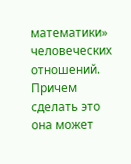математики» человеческих отношений. Причем сделать это она может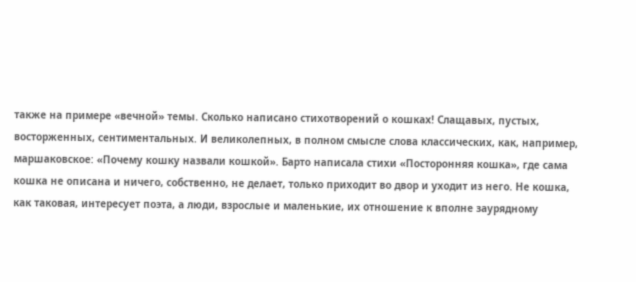также на примере «вечной» темы. Сколько написано стихотворений о кошках! Слащавых, пустых, восторженных, сентиментальных. И великолепных, в полном смысле слова классических, как, например, маршаковское: «Почему кошку назвали кошкой». Барто написала стихи «Посторонняя кошка», где сама кошка не описана и ничего, собственно, не делает, только приходит во двор и уходит из него. Не кошка, как таковая, интересует поэта, а люди, взрослые и маленькие, их отношение к вполне заурядному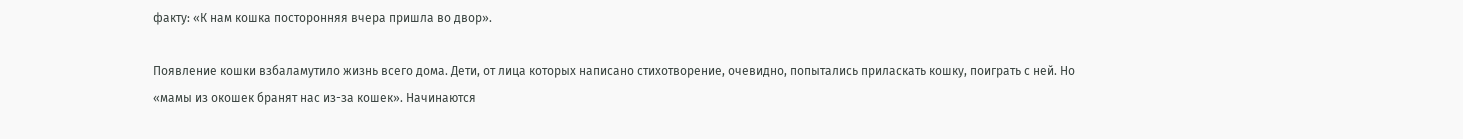факту: «К нам кошка посторонняя вчера пришла во двор».

Появление кошки взбаламутило жизнь всего дома. Дети, от лица которых написано стихотворение, очевидно, попытались приласкать кошку, поиграть с ней. Но «мамы из окошек бранят нас из-за кошек». Начинаются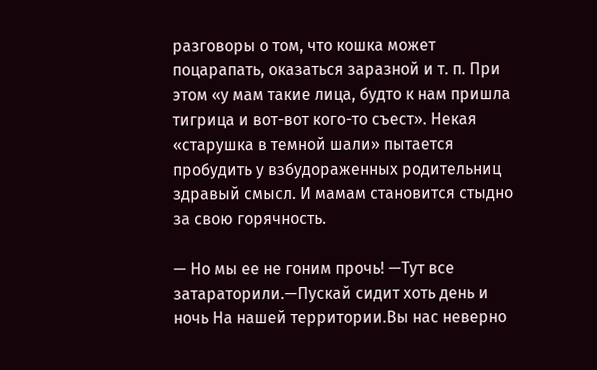разговоры о том, что кошка может поцарапать, оказаться заразной и т. п. При этом «у мам такие лица, будто к нам пришла тигрица и вот-вот кого-то съест». Некая «старушка в темной шали» пытается пробудить у взбудораженных родительниц здравый смысл. И мамам становится стыдно за свою горячность.

— Но мы ее не гоним прочь! —Тут все затараторили.—Пускай сидит хоть день и ночь На нашей территории.Вы нас неверно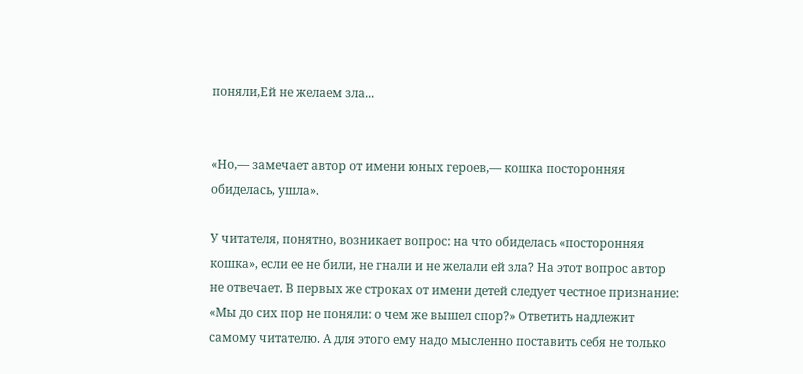поняли,Ей не желаем зла...


«Но,— замечает автор от имени юных героев,— кошка посторонняя обиделась, ушла».

У читателя, понятно, возникает вопрос: на что обиделась «посторонняя кошка», если ее не били, не гнали и не желали ей зла? На этот вопрос автор не отвечает. В первых же строках от имени детей следует честное признание: «Мы до сих пор не поняли: о чем же вышел спор?» Ответить надлежит самому читателю. А для этого ему надо мысленно поставить себя не только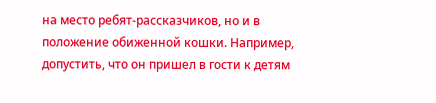на место ребят-рассказчиков, но и в положение обиженной кошки. Например, допустить, что он пришел в гости к детям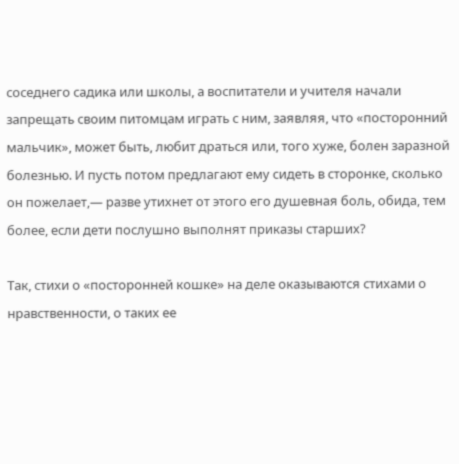соседнего садика или школы, а воспитатели и учителя начали запрещать своим питомцам играть с ним, заявляя, что «посторонний мальчик», может быть, любит драться или, того хуже, болен заразной болезнью. И пусть потом предлагают ему сидеть в сторонке, сколько он пожелает,— разве утихнет от этого его душевная боль, обида, тем более, если дети послушно выполнят приказы старших?

Так, стихи о «посторонней кошке» на деле оказываются стихами о нравственности, о таких ее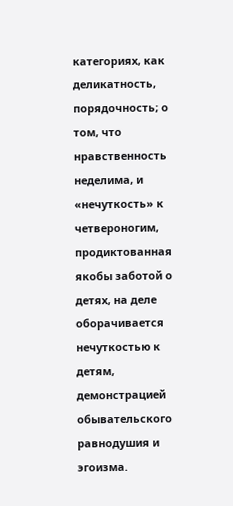категориях, как деликатность, порядочность; о том, что нравственность неделима, и «нечуткость» к четвероногим, продиктованная якобы заботой о детях, на деле оборачивается нечуткостью к детям, демонстрацией обывательского равнодушия и эгоизма.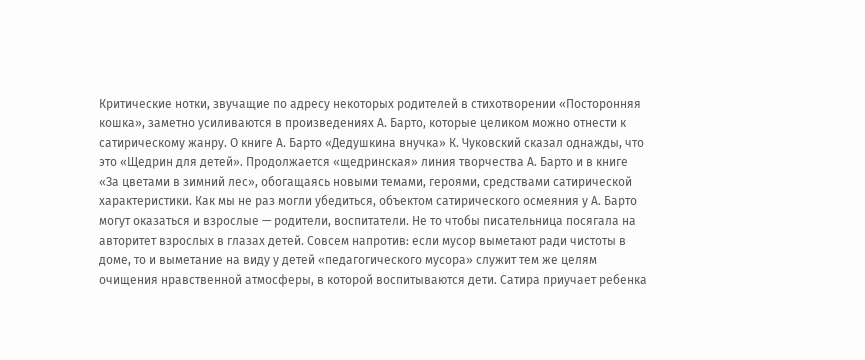Критические нотки, звучащие по адресу некоторых родителей в стихотворении «Посторонняя кошка», заметно усиливаются в произведениях А. Барто, которые целиком можно отнести к сатирическому жанру. О книге А. Барто «Дедушкина внучка» К. Чуковский сказал однажды, что это «Щедрин для детей». Продолжается «щедринская» линия творчества А. Барто и в книге «За цветами в зимний лес», обогащаясь новыми темами, героями, средствами сатирической характеристики. Как мы не раз могли убедиться, объектом сатирического осмеяния у А. Барто могут оказаться и взрослые — родители, воспитатели. Не то чтобы писательница посягала на авторитет взрослых в глазах детей. Совсем напротив: если мусор выметают ради чистоты в доме, то и выметание на виду у детей «педагогического мусора» служит тем же целям очищения нравственной атмосферы, в которой воспитываются дети. Сатира приучает ребенка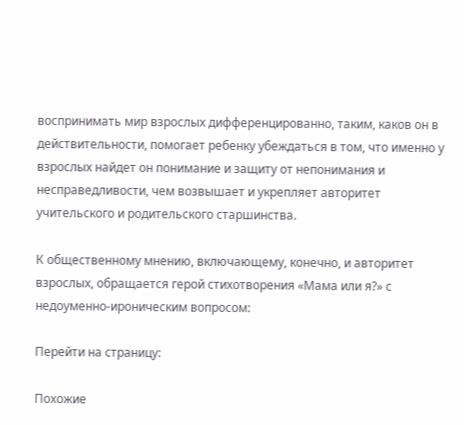воспринимать мир взрослых дифференцированно, таким, каков он в действительности, помогает ребенку убеждаться в том, что именно у взрослых найдет он понимание и защиту от непонимания и несправедливости, чем возвышает и укрепляет авторитет учительского и родительского старшинства.

К общественному мнению, включающему, конечно, и авторитет взрослых, обращается герой стихотворения «Мама или я?» с недоуменно-ироническим вопросом:

Перейти на страницу:

Похожие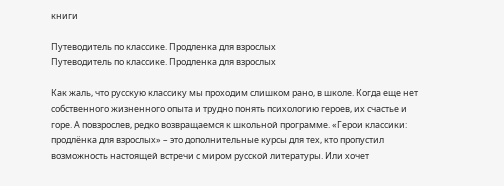книги

Путеводитель по классике. Продленка для взрослых
Путеводитель по классике. Продленка для взрослых

Как жаль, что русскую классику мы проходим слишком рано, в школе. Когда еще нет собственного жизненного опыта и трудно понять психологию героев, их счастье и горе. А повзрослев, редко возвращаемся к школьной программе. «Герои классики: продлёнка для взрослых» – это дополнительные курсы для тех, кто пропустил возможность настоящей встречи с миром русской литературы. Или хочет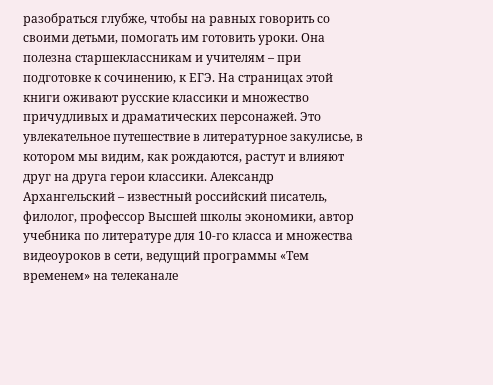разобраться глубже, чтобы на равных говорить со своими детьми, помогать им готовить уроки. Она полезна старшеклассникам и учителям – при подготовке к сочинению, к ЕГЭ. На страницах этой книги оживают русские классики и множество причудливых и драматических персонажей. Это увлекательное путешествие в литературное закулисье, в котором мы видим, как рождаются, растут и влияют друг на друга герои классики. Александр Архангельский – известный российский писатель, филолог, профессор Высшей школы экономики, автор учебника по литературе для 10-го класса и множества видеоуроков в сети, ведущий программы «Тем временем» на телеканале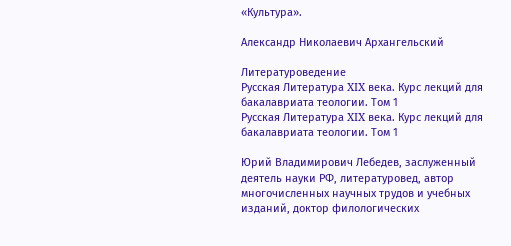«Культура».

Александр Николаевич Архангельский

Литературоведение
Русская Литература XIX века. Курс лекций для бакалавриата теологии. Том 1
Русская Литература XIX века. Курс лекций для бакалавриата теологии. Том 1

Юрий Владимирович Лебедев, заслуженный деятель науки РФ, литературовед, автор многочисленных научных трудов и учебных изданий, доктор филологических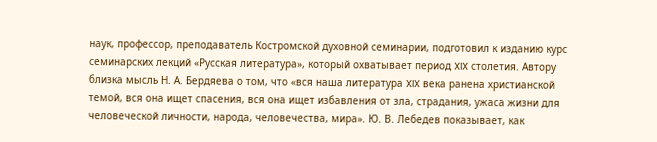наук, профессор, преподаватель Костромской духовной семинарии, подготовил к изданию курс семинарских лекций «Русская литература», который охватывает период XIX столетия. Автору близка мысль Н. А. Бердяева о том, что «вся наша литература XIX века ранена христианской темой, вся она ищет спасения, вся она ищет избавления от зла, страдания, ужаса жизни для человеческой личности, народа, человечества, мира». Ю. В. Лебедев показывает, как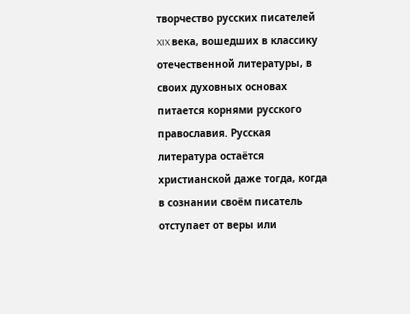творчество русских писателей XIX века, вошедших в классику отечественной литературы, в своих духовных основах питается корнями русского православия. Русская литература остаётся христианской даже тогда, когда в сознании своём писатель отступает от веры или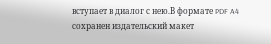вступает в диалог с нею.В формате PDF A4 сохранен издательский макет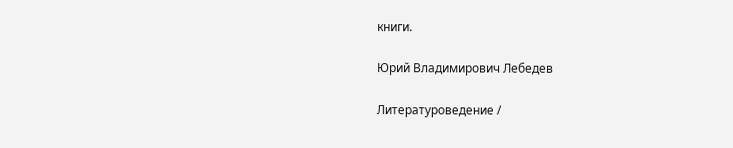книги.

Юрий Владимирович Лебедев

Литературоведение /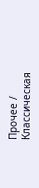Прочее / Классическая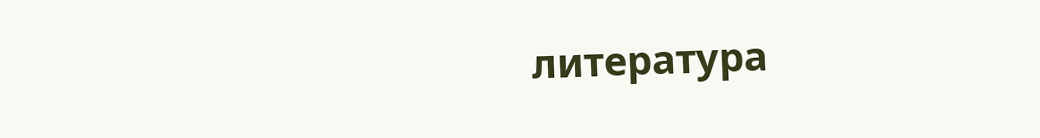литература